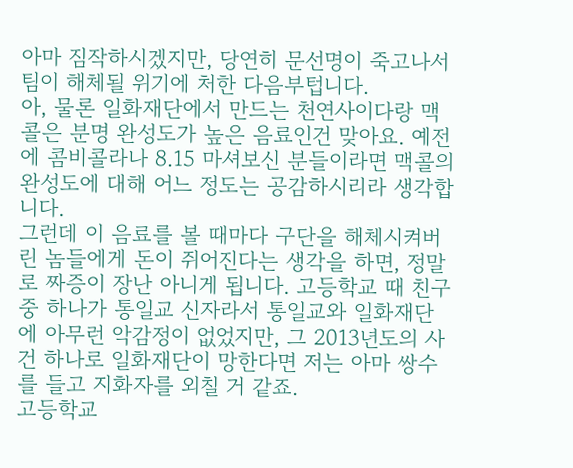아마 짐작하시겠지만, 당연히 문선명이 죽고나서 팀이 해체될 위기에 처한 다음부텁니다.
아, 물론 일화재단에서 만드는 천연사이다랑 맥콜은 분명 완성도가 높은 음료인건 맞아요. 예전에 콤비콜라나 8.15 마셔보신 분들이라면 맥콜의 완성도에 대해 어느 정도는 공감하시리라 생각합니다.
그런데 이 음료를 볼 때마다 구단을 해체시켜버린 놈들에게 돈이 쥐어진다는 생각을 하면, 정말로 짜증이 장난 아니게 됩니다. 고등학교 때 친구 중 하나가 통일교 신자라서 통일교와 일화재단에 아무런 악감정이 없었지만, 그 2013년도의 사건 하나로 일화재단이 망한다면 저는 아마 쌍수를 들고 지화자를 외칠 거 같죠.
고등학교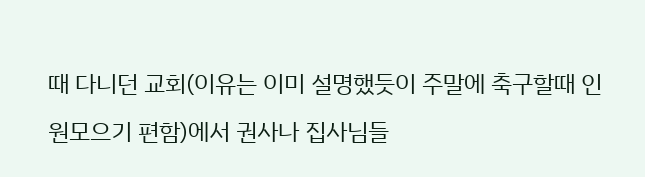때 다니던 교회(이유는 이미 설명했듯이 주말에 축구할때 인원모으기 편함)에서 권사나 집사님들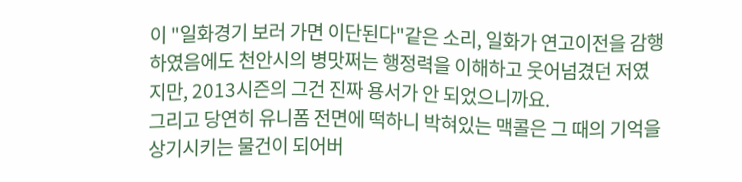이 "일화경기 보러 가면 이단된다"같은 소리, 일화가 연고이전을 감행하였음에도 천안시의 병맛쩌는 행정력을 이해하고 웃어넘겼던 저였지만, 2013시즌의 그건 진짜 용서가 안 되었으니까요.
그리고 당연히 유니폼 전면에 떡하니 박혀있는 맥콜은 그 때의 기억을 상기시키는 물건이 되어버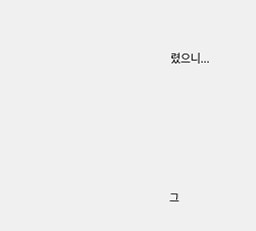렸으니...









그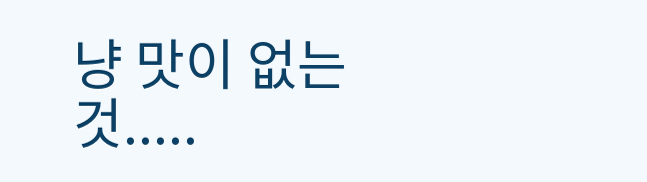냥 맛이 없는 것.....